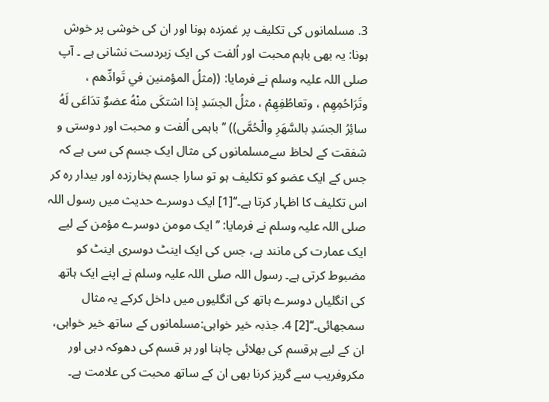3. مسلمانوں کی تکلیف پر غمزدہ ہونا اور ان کی خوشی پر خوش ہونا: یہ بھی باہم محبت اور اُلفت کی ایک زبردست نشانی ہے ۔ آپ صلی اللہ علیہ وسلم نے فرمایا: ((مثلُ المؤمنين في تَوادِّهم ، وتَرَاحُمِهِم ، وتعاطُفِهِمْ ، مثلُ الجسَدِ إذا اشتكَى منْهُ عضوٌ تدَاعَى لَهُ سائِرُ الجسَدِ بالسَّهَرِ والْحُمَّى)) ’’باہمی اُلفت و محبت اور دوستی و شفقت کے لحاظ سےمسلمانوں کی مثال ایک جسم کی سی ہے کہ جس کے ایک عضو کو تکلیف ہو تو سارا جسم بخارزدہ اور بیدار رہ کر اس تکلیف کا اظہار کرتا ہے۔‘‘[1] ایک دوسرے حدیث میں رسول اللہ صلی اللہ علیہ وسلم نے فرمایا: ’’ایک مومن دوسرے مؤمن کے لیے ایک عمارت کی مانند ہے، جس کی ایک اینٹ دوسری اینٹ کو مضبوط کرتی ہے۔ رسول اللہ صلی اللہ علیہ وسلم نے اپنے ایک ہاتھ کی انگلیاں دوسرے ہاتھ کی انگلیوں میں داخل کرکے یہ مثال سمجھائی۔‘‘[2] 4. جذبہ خیر خواہی:مسلمانوں کے ساتھ خیر خواہی، ان کے لیے ہرقسم کی بھلائی چاہنا اور ہر قسم کی دھوکہ دہی اور مکروفریب سے گریز کرنا بھی ان کے ساتھ محبت کی علامت ہے۔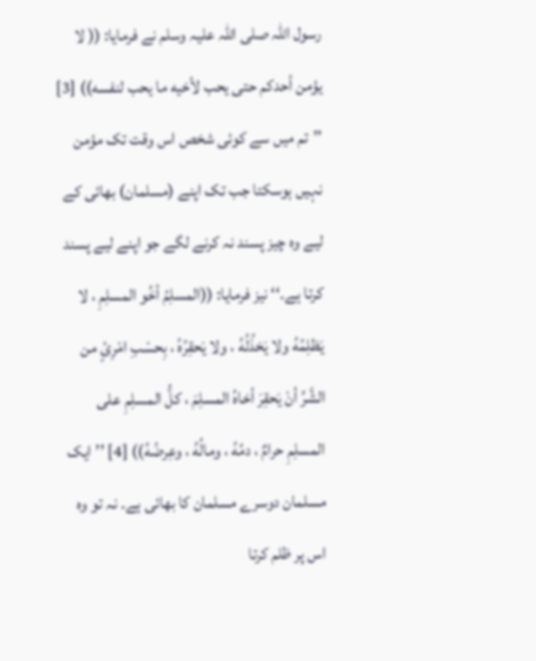رسول اللہ صلی اللہ علیہ وسلم نے فرمایا: (( لا یؤمن أحدکم حتی یحب لأخیه ما یحب لنفسه)) [3] ’’تم میں سے کوئی شخص اس وقت تک مؤمن نہیں ہوسکتا جب تک اپنے (مسلمان) بھائی کے لیے وہ چیز پسند نہ کرنے لگے جو اپنے لیے پسند کرتا ہے۔‘‘ نیز فرمایا: ((المسلِمُ أخُو المسلِمِ ، لا يَظلِمُهُ ولا يَخذُلُهُ ، ولا يَحقِرُهُ ، بِحسْبِ امْرِئٍ من الشَّرِّ أنْ يَحقِرَ أخاهُ المسلِمَ ، كلُّ المسلِمِ على المسلِمِ حرامٌ ، دمُهُ ، ومالُهُ ، وعِرضُهُ)) [4] ’’ایک مسلمان دوسرے مسلمان کا بھائی ہے۔ نہ تو وہ اس پر ظلم کرتا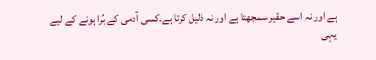ہے اور نہ اسے حقیر سمجھتا ہے اور نہ ذلیل کرتا ہے۔کسی آدمی کے بُرا ہونے کے لیے یہی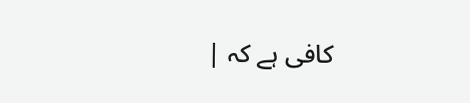کافی ہے کہ |